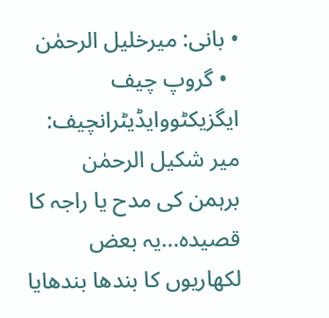• بانی: میرخلیل الرحمٰن
  • گروپ چیف ایگزیکٹووایڈیٹرانچیف: میر شکیل الرحمٰن
برہمن کی مدح یا راجہ کا قصیدہ...یہ بعض لکھاریوں کا بندھا بندھایا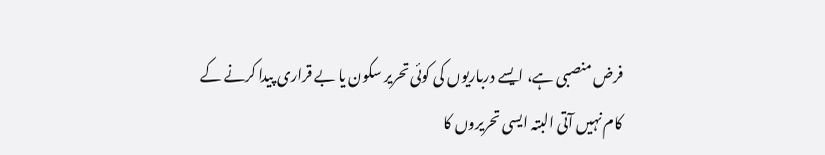فرض منصبی ہے، ایسے درباریوں کی کوئی تحریر سکون یا بے قراری پیدا کرنے کے کام نہیں آتی البتہ ایسی تحریروں کا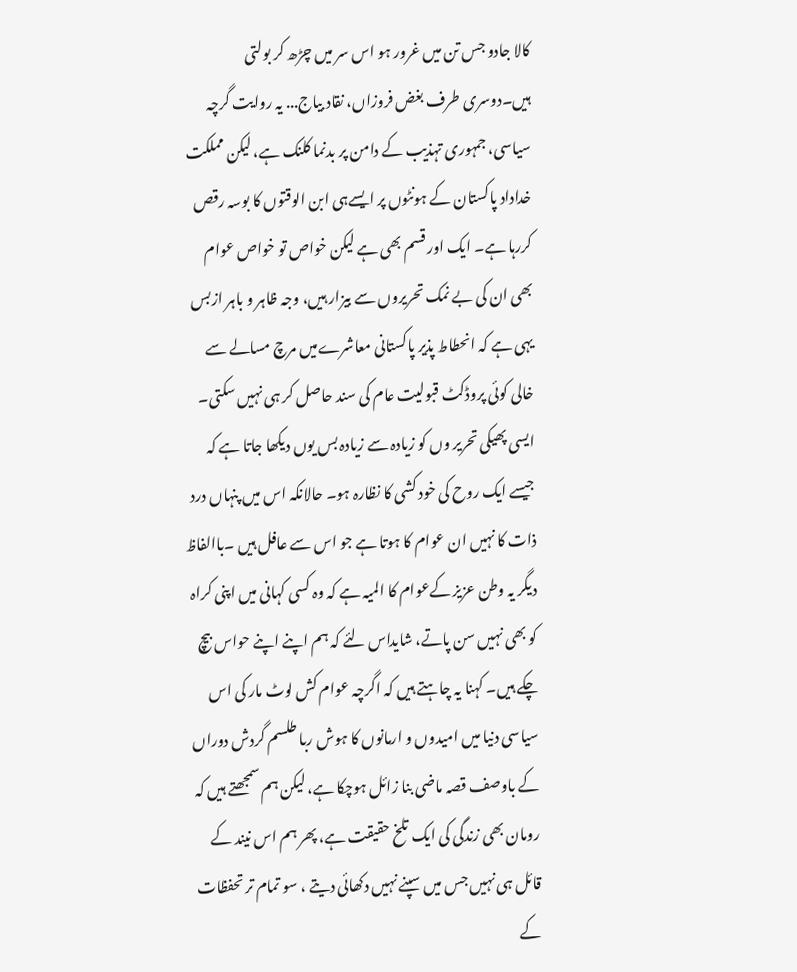کالا جادو جس تن میں غرور ہو اس سر میں چڑھ کر بولتی ہیں۔دوسری طرف بغض فروزاں، نقاد بیاج... یہ روایت گرچہ سیاسی، جمہوری تہذیب کے دامن پر بدنما کلنک ہے، لیکن مملکت خداداد پاکستان کے ہونٹوں پر ایسےہی ابن الوقتوں کا بوسہ رقص کررہا ہے۔ ایک اور قسم بھی ہے لیکن خواص تو خواص عوام بھی ان کی بے نمک تحریروں سے بیزار ہیں، وجہ ظاہر و باہر ازبس یہی ہے کہ انحطاط پذیر پاکستانی معاشرےمیں مرچ مسالے سے خالی کوئی پروڈکٹ قبولیت عام کی سند حاصل کر ہی نہیں سکتی۔ ایسی پھیکی تحریر وں کو زیادہ سے زیادہ بس یوں دیکھا جاتا ہے کہ جیسے ایک روح کی خود کشی کا نظارہ ہو۔ حالانکہ اس میں پنہاں درد ذات کا نہیں ان عوام کا ہوتا ہے جو اس سے عافل ہیں ۔باالفاظ دیگر یہ وطن عزیز کےعوام کا المیہ ہے کہ وہ کسی کہانی میں اپنی کراہ کو بھی نہیں سن پاتے، شایداس لئے کہ ہم اپنے اپنے حواس بیچ چکے ہیں۔ کہنا یہ چاہتے ہیں کہ اگرچہ عوام کش لوٹ مار کی اس سیاسی دنیا میں امیدوں و ارمانوں کا ہوش ربا طلسم گردش دوراں کے باوصف قصہ ماضی بنا زائل ہوچکا ہے، لیکن ہم سمجھتے ہیں کہ رومان بھی زندگی کی ایک تلخ حقیقت ہے، پھر ہم اس نیند کے قائل ہی نہیں جس میں سپنے نہیں دکھائی دیتے ، سو تمام تر تحفظات کے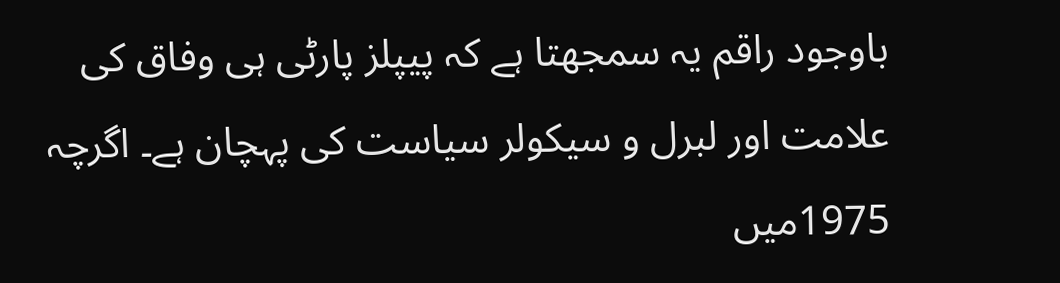باوجود راقم یہ سمجھتا ہے کہ پیپلز پارٹی ہی وفاق کی علامت اور لبرل و سیکولر سیاست کی پہچان ہے۔ اگرچہ 1975میں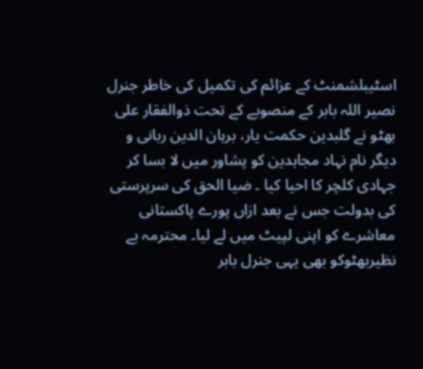اسٹیبلشمنٹ کے عزائم کی تکمیل کی خاطر جنرل نصیر اللہ بابر کے منصوبے کے تحت ذوالفقار علی بھٹو نے گلبدین حکمت یار، برہان الدین ربانی و دیگر نام نہاد مجاہدین کو پشاور میں لا بسا کر جہادی کلچر کا احیا کیا ۔ ضیا الحق کی سرپرستی کی بدولت جس نے بعد ازاں پورے پاکستانی معاشرے کو اپنی لپیٹ میں لے لیا۔ محترمہ بے نظیربھٹوکو بھی یہی جنرل بابر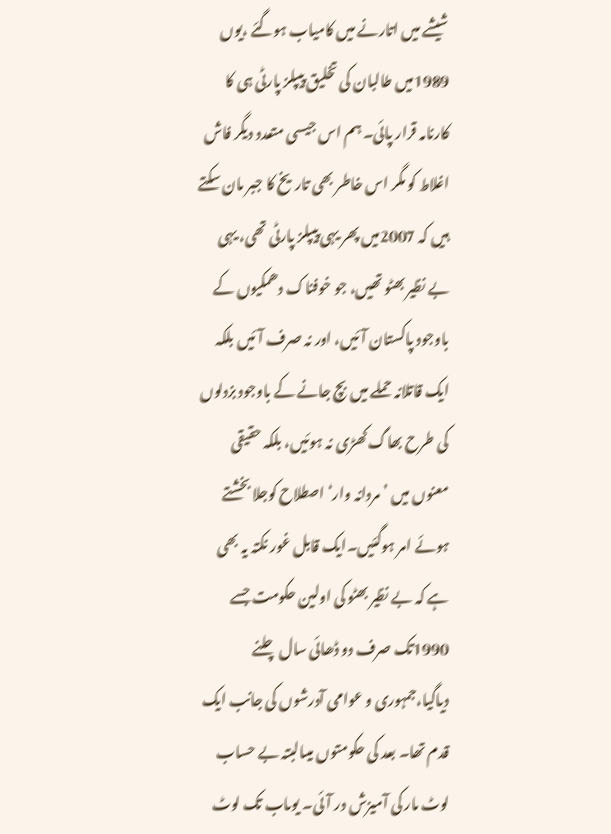شیشے میں اتارنے میں کامیاب ہوگئے ،یوں 1989میں طالبان کی تخلیق پیپلز پارٹی ہی کا کارنامہ قرار پائی۔ ہم اس جیسی متعدد دیگر فاش اغلاط کو مگر اس خاطر بھی تاریخ کا جبر مان سکتے ہیں کہ 2007میں پھر یہی پیپلز پارٹی تھی، یہی بے نظیر بھٹو تھیں، جو خوفناک دھمکیوں کے باوجود پاکستان آئیں، اور نہ صرف آئیں بلکہ ایک قاتلانہ حملے میں بچ جانے کے باوجود بزدلوں کی طرح بھاگ کھڑی نہ ہوئیں، بلکہ حقیقی معنوں میں ’مردانہ وار‘ اصطلاح کوجلا بخشتے ہوئے امر ہوگئیں۔ایک قابل غور نکتہ یہ بھی ہے کہ بے نظیر بھٹو کی اولین حکومت جسے 1990تک صرف دو ڈھائی سال چلنے دیاگیا،جمہوری و عوامی آدرشوں کی جانب ایک قدم تھا۔ بعد کی حکومتوں میںالبتہ بے حساب لوٹ مار کی آمیزش در آئی۔ یوںاب تک لوٹ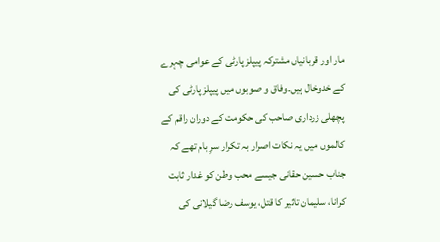مار اور قربانیاں مشترکہ پیپلز پارٹی کے عوامی چہرے کے خدوخال ہیں۔وفاق و صوبوں میں پیپلز پارٹی کی پچھلی زرداری صاحب کی حکومت کے دوران راقم کے کالموں میں یہ نکات اصرار بہ تکرار سرِ بام تھے کہ جناب حسین حقانی جیسے محب وطن کو غدار ثابت کرانا، سلیمان تاثیر کا قتل، یوسف رضا گیلانی کی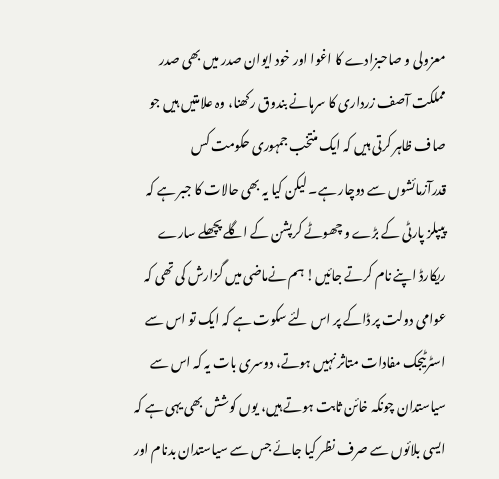معزولی و صاحبزادے کا اغوا اور خود ایوان صدر میں بھی صدر مملکت آصف زرداری کا سرہانے بندوق رکھنا، وہ علامتیں ہیں جو صاف ظاہر کرتی ہیں کہ ایک منتخب جمہوری حکومت کس قدرآزمائشوں سے دوچار ہے۔ لیکن کیا یہ بھی حالات کا جبر ہے کہ پیپلز پارٹی کے بڑے و چھوٹے کرپشن کے اگلے پچھلے سارے ریکارڈ اپنے نام کرتے جائیں! ہم نےماضی میں گزارش کی تھی کہ عوامی دولت پر ڈاکے پر اس لئے سکوت ہے کہ ایک تو اس سے اسٹرٹیجک مفادات متاثر نہیں ہوتے، دوسری بات یہ کہ اس سے سیاستدان چونکہ خائن ثابت ہوتے ہیں، یوں کوشش بھی یہی ہے کہ ایسی بلائوں سے صرف نظر کیا جائے جس سے سیاستدان بدنام اور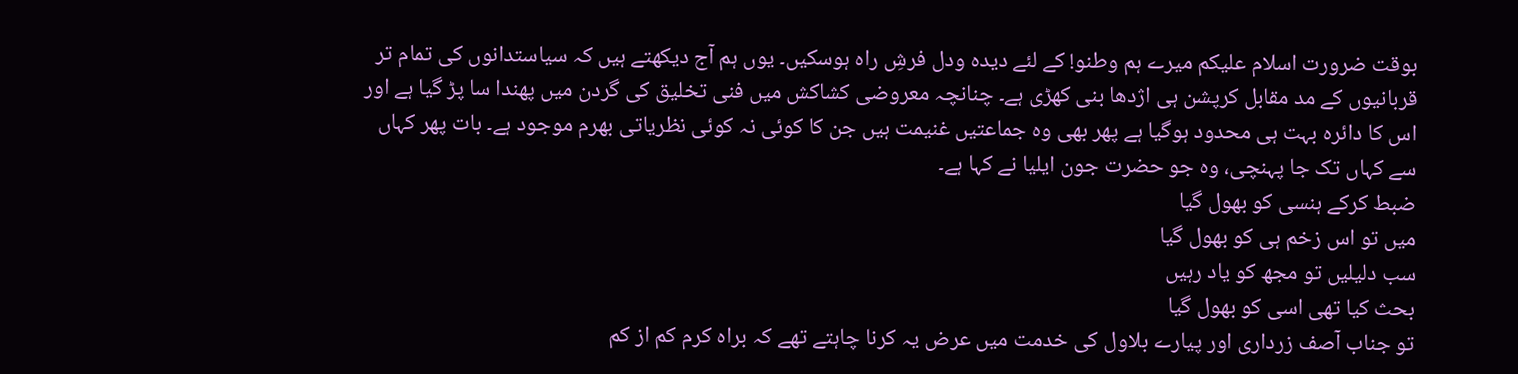بوقت ضرورت اسلام علیکم میرے ہم وطنو! کے لئے دیدہ ودل فرشِ راہ ہوسکیں۔ یوں ہم آج دیکھتے ہیں کہ سیاستدانوں کی تمام تر قربانیوں کے مد مقابل کرپشن ہی اژدھا بنی کھڑی ہے۔ چنانچہ معروضی کشاکش میں فنی تخلیق کی گردن میں پھندا سا پڑ گیا ہے اور اس کا دائرہ بہت ہی محدود ہوگیا ہے پھر بھی وہ جماعتیں غنیمت ہیں جن کا کوئی نہ کوئی نظریاتی بھرم موجود ہے۔ بات پھر کہاں سے کہاں تک جا پہنچی، وہ جو حضرت جون ایلیا نے کہا ہے۔
ضبط کرکے ہنسی کو بھول گیا
میں تو اس زخم ہی کو بھول گیا
سب دلیلیں تو مجھ کو یاد رہیں
بحث کیا تھی اسی کو بھول گیا
تو جناب آصف زرداری اور پیارے بلاول کی خدمت میں عرض یہ کرنا چاہتے تھے کہ براہ کرم کم از کم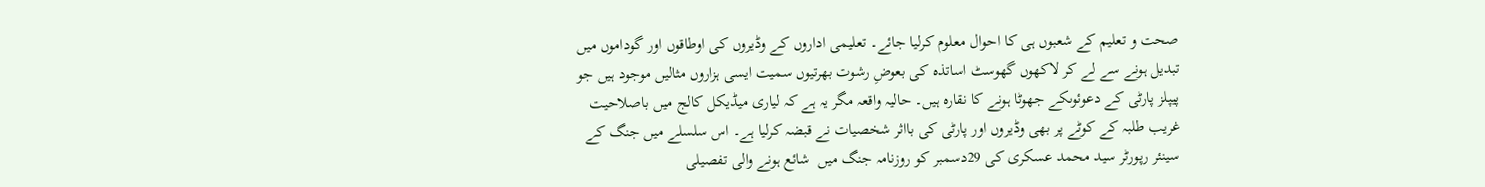صحت و تعلیم کے شعبوں ہی کا احوال معلوم کرلیا جائے۔ تعلیمی اداروں کے وڈیروں کی اوطاقوں اور گوداموں میں تبدیل ہونے سے لے کر لاکھوں گھوسٹ اساتذہ کی بعوضِ رشوت بھرتیوں سمیت ایسی ہزاروں مثالیں موجود ہیں جو پیپلز پارٹی کے دعوئوںکے جھوٹا ہونے کا نقارہ ہیں۔ حالیہ واقعہ مگر یہ ہے کہ لیاری میڈیکل کالج میں باصلاحیت غریب طلبہ کے کوٹے پر بھی وڈیروں اور پارٹی کی بااثر شخصیات نے قبضہ کرلیا ہے۔ اس سلسلے میں جنگ کے سینئر رپورٹر سید محمد عسکری کی 29دسمبر کو روزنامہ جنگ میں  شائع ہونے والی تفصیلی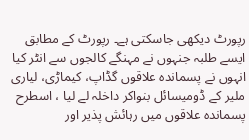رپورٹ دیکھی جاسکتی ہے۔ رپورٹ کے مطابق ایسے طلبہ جنہوں نے مہنگے کالجوں سے انٹر کیا انہوں نے پسماندہ علاقوں گڈاپ، کیماڑی، لیاری ملیر کے ڈومیسائل بنواکر داخلہ لے لیا ، اسطرح پسماندہ علاقوں میں رہائش پذیر اور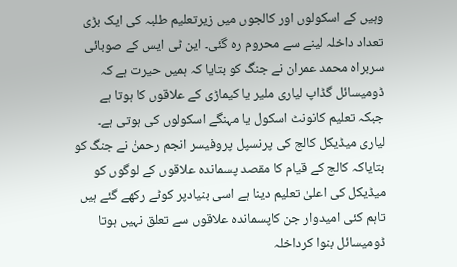وہیں کے اسکولوں اور کالجوں میں زیرتعلیم طلبہ کی ایک بڑی تعداد داخلہ لینے سے محروم رہ گئی۔ این ٹی ایس کے صوبائی سربراہ محمد عمران نے جنگ کو بتایا کہ ہمیں حیرت ہے کہ ڈومیسائل گڈاپ لیاری ملیر یا کیماڑی کے علاقوں کا ہوتا ہے جبکہ تعلیم کانونٹ اسکول یا مہنگے اسکولوں کی ہوتی ہے۔ لیاری میڈیکل کالج کی پرنسپل پروفیسر انجم رحمنٰ نے جنگ کو بتایاکہ کالج کے قیام کا مقصد پسماندہ علاقوں کے لوگوں کو میڈیکل کی اعلیٰ تعلیم دینا ہے اسی بنیادپر کوٹے رکھے گئے ہیں تاہم کئی امیدوار جن کاپسماندہ علاقوں سے تعلق نہیں ہوتا ڈومیسائل بنوا کرداخلہ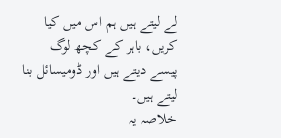لے لیتے ہیں ہم اس میں کیا کریں، باہر کے کچھ لوگ پیسے دیتے ہیں اور ڈومیسائل بنا لیتے ہیں۔
خلاصہ یہ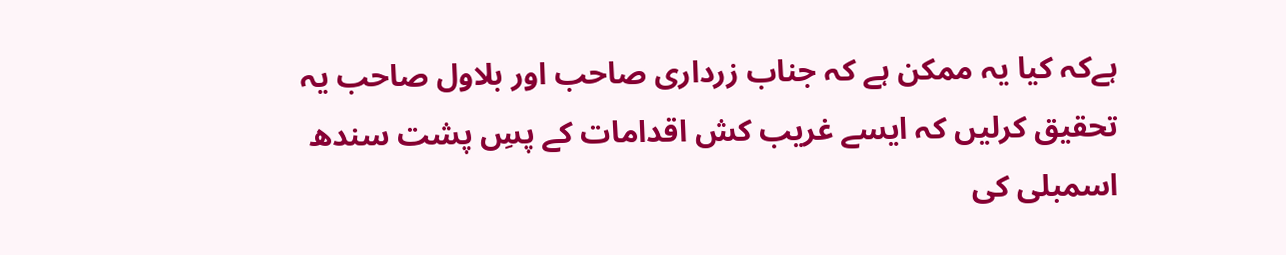ہےکہ کیا یہ ممکن ہے کہ جناب زرداری صاحب اور بلاول صاحب یہ تحقیق کرلیں کہ ایسے غریب کش اقدامات کے پسِ پشت سندھ اسمبلی کی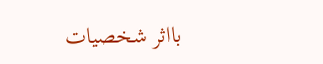بااثر شخصیات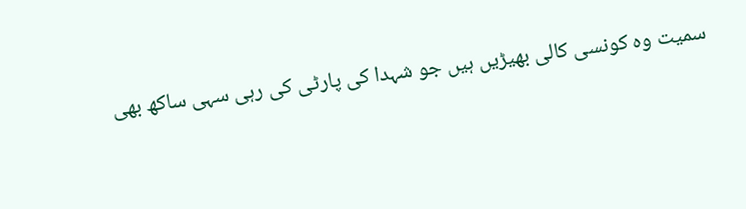سمیت وہ کونسی کالی بھیڑیں ہیں جو شہدا کی پارٹی کی رہی سہی ساکھ بھی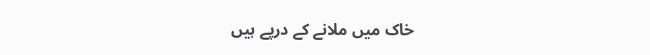خاک میں ملانے کے درپے ہیں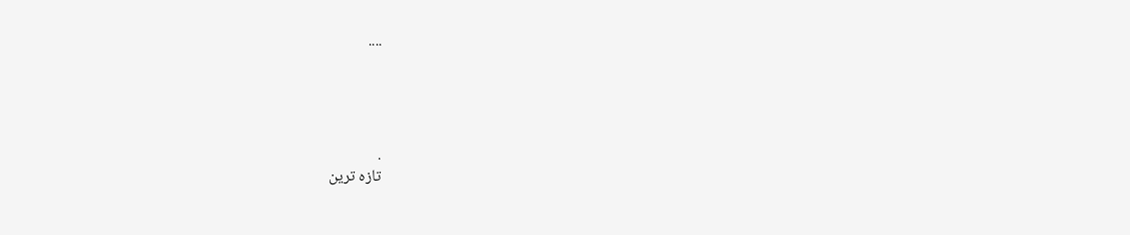....




.
تازہ ترین